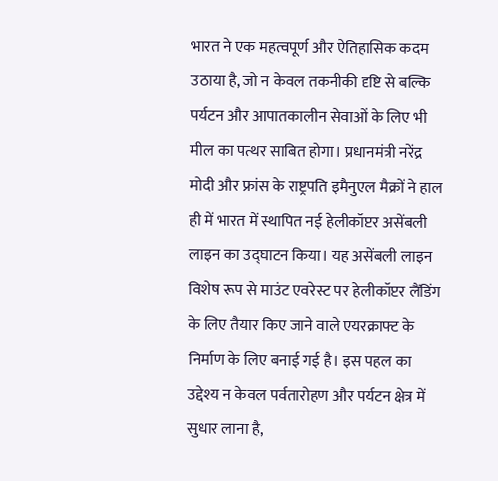भारत ने एक महत्वपूर्ण और ऐतिहासिक कदम उठाया है, जो न केवल तकनीकी दृष्टि से बल्कि पर्यटन और आपातकालीन सेवाओं के लिए भी मील का पत्थर साबित होगा। प्रधानमंत्री नरेंद्र मोदी और फ्रांस के राष्ट्रपति इमैनुएल मैक्रों ने हाल ही में भारत में स्थापित नई हेलीकॉप्टर असेंबली लाइन का उद्घाटन किया। यह असेंबली लाइन विशेष रूप से माउंट एवरेस्ट पर हेलीकॉप्टर लैंडिंग के लिए तैयार किए जाने वाले एयरक्राफ्ट के निर्माण के लिए बनाई गई है। इस पहल का उद्देश्य न केवल पर्वतारोहण और पर्यटन क्षेत्र में सुधार लाना है,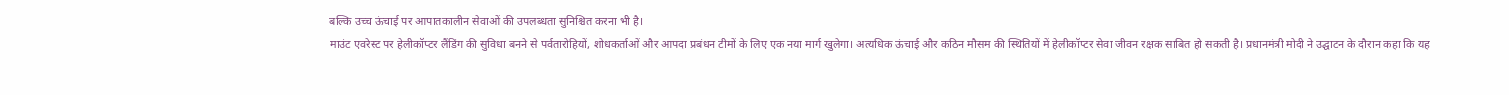बल्कि उच्च ऊंचाई पर आपातकालीन सेवाओं की उपलब्धता सुनिश्चित करना भी है।
माउंट एवरेस्ट पर हेलीकॉप्टर लैंडिंग की सुविधा बनने से पर्वतारोहियों, शोधकर्ताओं और आपदा प्रबंधन टीमों के लिए एक नया मार्ग खुलेगा। अत्यधिक ऊंचाई और कठिन मौसम की स्थितियों में हेलीकॉप्टर सेवा जीवन रक्षक साबित हो सकती है। प्रधानमंत्री मोदी ने उद्घाटन के दौरान कहा कि यह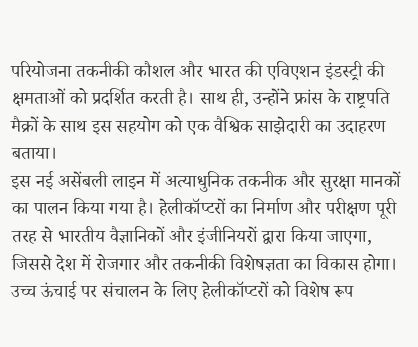परियोजना तकनीकी कौशल और भारत की एविएशन इंडस्ट्री की क्षमताओं को प्रदर्शित करती है। साथ ही, उन्होंने फ्रांस के राष्ट्रपति मैक्रों के साथ इस सहयोग को एक वैश्विक साझेदारी का उदाहरण बताया।
इस नई असेंबली लाइन में अत्याधुनिक तकनीक और सुरक्षा मानकों का पालन किया गया है। हेलीकॉप्टरों का निर्माण और परीक्षण पूरी तरह से भारतीय वैज्ञानिकों और इंजीनियरों द्वारा किया जाएगा, जिससे देश में रोजगार और तकनीकी विशेषज्ञता का विकास होगा। उच्च ऊंचाई पर संचालन के लिए हेलीकॉप्टरों को विशेष रूप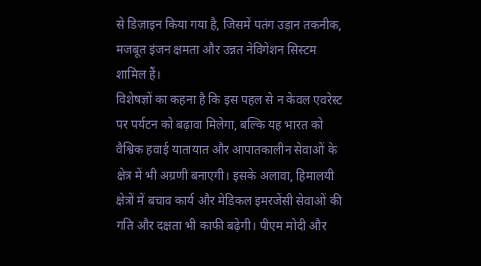से डिज़ाइन किया गया है, जिसमें पतंग उड़ान तकनीक, मजबूत इंजन क्षमता और उन्नत नेविगेशन सिस्टम शामिल हैं।
विशेषज्ञों का कहना है कि इस पहल से न केवल एवरेस्ट पर पर्यटन को बढ़ावा मिलेगा, बल्कि यह भारत को वैश्विक हवाई यातायात और आपातकालीन सेवाओं के क्षेत्र में भी अग्रणी बनाएगी। इसके अलावा, हिमालयी क्षेत्रों में बचाव कार्य और मेडिकल इमरजेंसी सेवाओं की गति और दक्षता भी काफी बढ़ेगी। पीएम मोदी और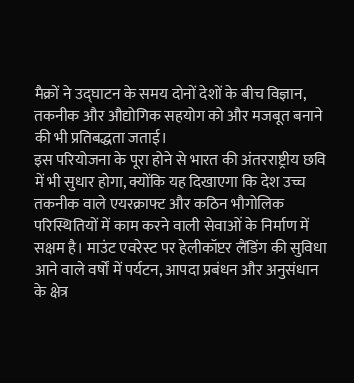मैक्रों ने उद्घाटन के समय दोनों देशों के बीच विज्ञान, तकनीक और औद्योगिक सहयोग को और मजबूत बनाने की भी प्रतिबद्धता जताई।
इस परियोजना के पूरा होने से भारत की अंतरराष्ट्रीय छवि में भी सुधार होगा, क्योंकि यह दिखाएगा कि देश उच्च तकनीक वाले एयरक्राफ्ट और कठिन भौगोलिक परिस्थितियों में काम करने वाली सेवाओं के निर्माण में सक्षम है। माउंट एवरेस्ट पर हेलीकॉप्टर लैंडिंग की सुविधा आने वाले वर्षों में पर्यटन, आपदा प्रबंधन और अनुसंधान के क्षेत्र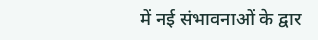में नई संभावनाओं के द्वार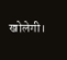खोलेगी।